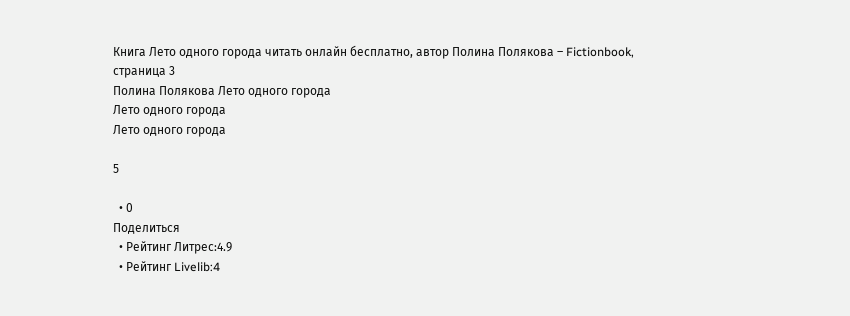Книга Лето одного города читать онлайн бесплатно, автор Полина Полякова – Fictionbook, cтраница 3
Полина Полякова Лето одного города
Лето одного города
Лето одного города

5

  • 0
Поделиться
  • Рейтинг Литрес:4.9
  • Рейтинг Livelib:4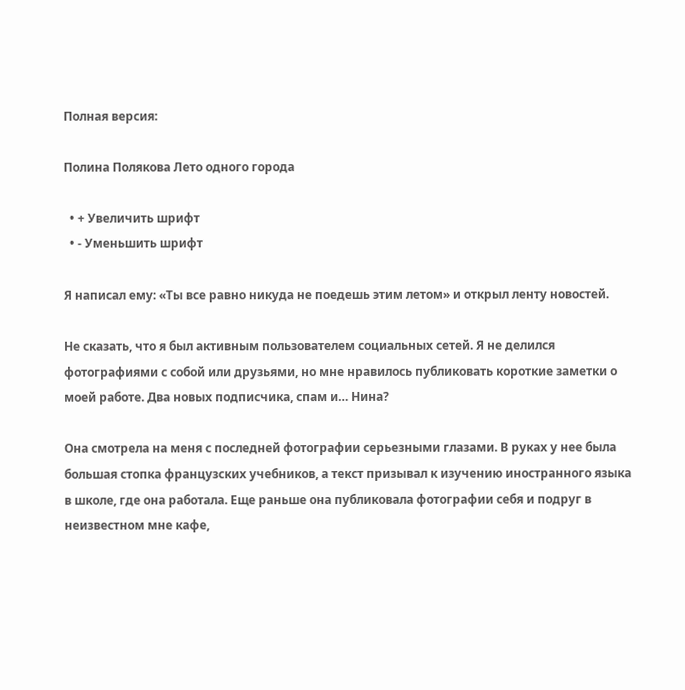Полная версия:

Полина Полякова Лето одного города

  • + Увеличить шрифт
  • - Уменьшить шрифт

Я написал ему: «Ты все равно никуда не поедешь этим летом» и открыл ленту новостей.

Не сказать, что я был активным пользователем социальных сетей. Я не делился фотографиями с собой или друзьями, но мне нравилось публиковать короткие заметки о моей работе. Два новых подписчика, спам и… Нина?

Она смотрела на меня с последней фотографии серьезными глазами. В руках у нее была большая стопка французских учебников, а текст призывал к изучению иностранного языка в школе, где она работала. Еще раньше она публиковала фотографии себя и подруг в неизвестном мне кафе,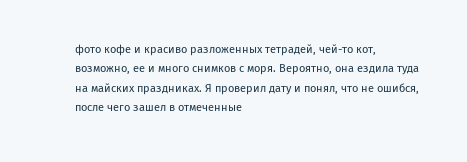фото кофе и красиво разложенных тетрадей, чей-то кот, возможно, ее и много снимков с моря. Вероятно, она ездила туда на майских праздниках. Я проверил дату и понял, что не ошибся, после чего зашел в отмеченные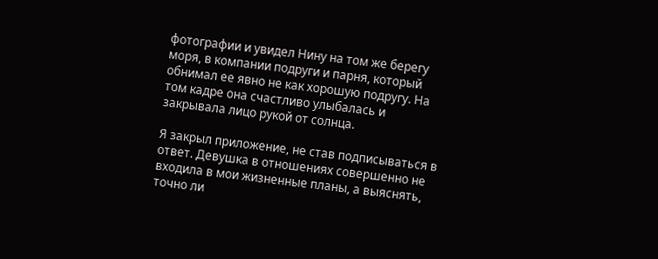фотографии и увидел Нину на том же берегу моря, в компании подруги и парня, который обнимал ее явно не как хорошую подругу. На том кадре она счастливо улыбалась и закрывала лицо рукой от солнца.

Я закрыл приложение, не став подписываться в ответ. Девушка в отношениях совершенно не входила в мои жизненные планы, а выяснять, точно ли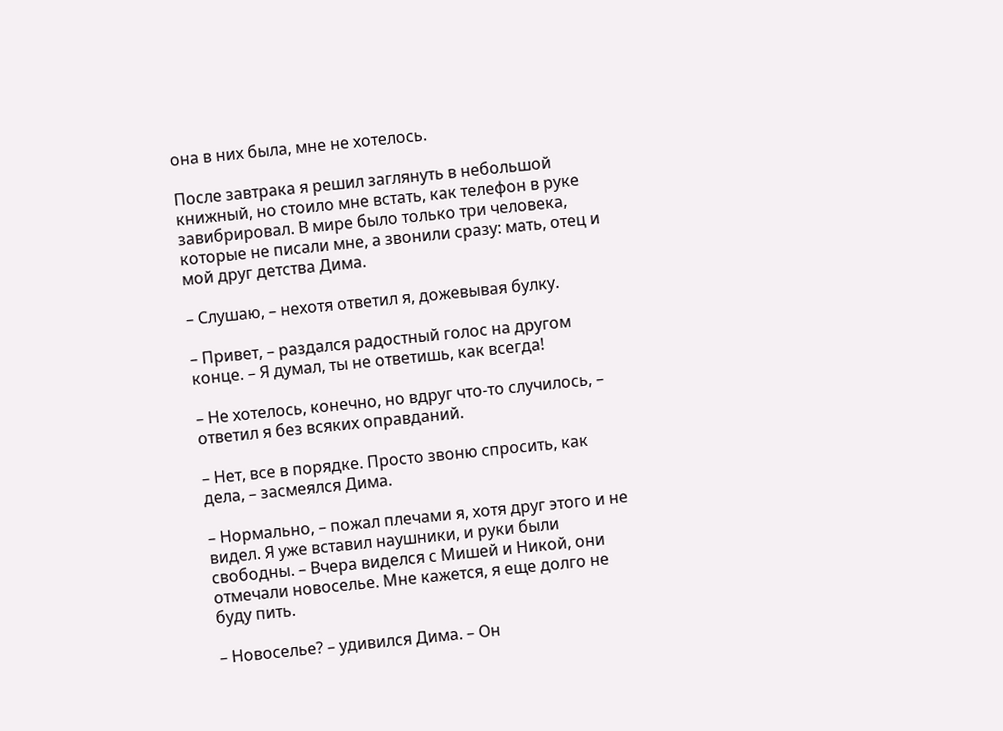она в них была, мне не хотелось.

После завтрака я решил заглянуть в небольшой книжный, но стоило мне встать, как телефон в руке завибрировал. В мире было только три человека, которые не писали мне, а звонили сразу: мать, отец и мой друг детства Дима.

– Слушаю, – нехотя ответил я, дожевывая булку.

– Привет, – раздался радостный голос на другом конце. – Я думал, ты не ответишь, как всегда!

– Не хотелось, конечно, но вдруг что-то случилось, – ответил я без всяких оправданий.

– Нет, все в порядке. Просто звоню спросить, как дела, – засмеялся Дима.

– Нормально, – пожал плечами я, хотя друг этого и не видел. Я уже вставил наушники, и руки были свободны. – Вчера виделся с Мишей и Никой, они отмечали новоселье. Мне кажется, я еще долго не буду пить.

– Новоселье? – удивился Дима. – Он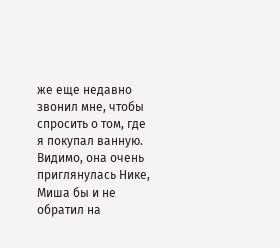же еще недавно звонил мне, чтобы спросить о том, где я покупал ванную. Видимо, она очень приглянулась Нике, Миша бы и не обратил на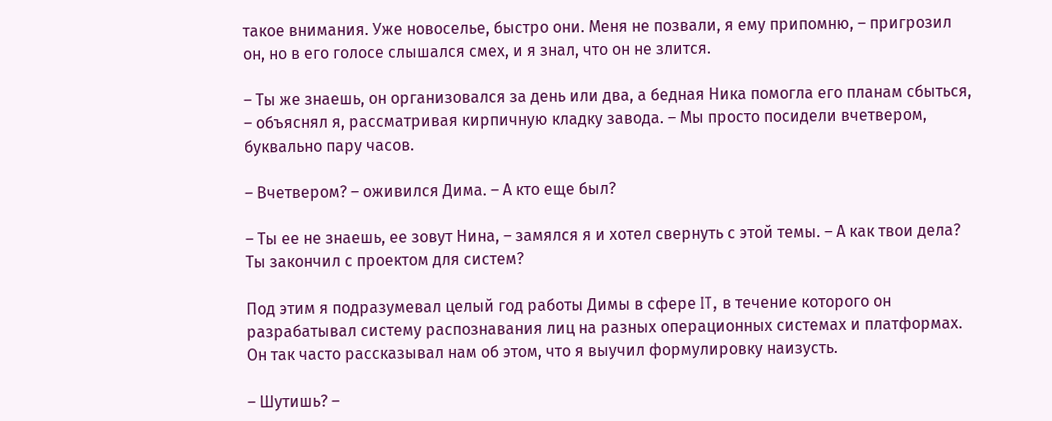такое внимания. Уже новоселье, быстро они. Меня не позвали, я ему припомню, – пригрозил он, но в его голосе слышался смех, и я знал, что он не злится.

– Ты же знаешь, он организовался за день или два, а бедная Ника помогла его планам сбыться, – объяснял я, рассматривая кирпичную кладку завода. – Мы просто посидели вчетвером, буквально пару часов.

– Вчетвером? – оживился Дима. – А кто еще был?

– Ты ее не знаешь, ее зовут Нина, – замялся я и хотел свернуть с этой темы. – А как твои дела? Ты закончил с проектом для систем?

Под этим я подразумевал целый год работы Димы в сфере IT, в течение которого он разрабатывал систему распознавания лиц на разных операционных системах и платформах. Он так часто рассказывал нам об этом, что я выучил формулировку наизусть.

– Шутишь? –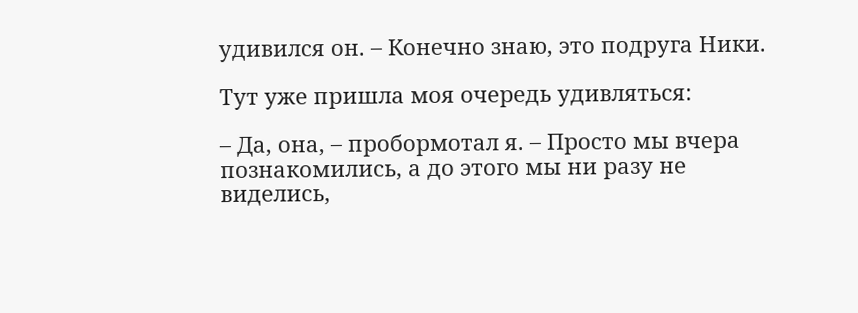удивился он. – Конечно знаю, это подруга Ники.

Тут уже пришла моя очередь удивляться:

– Да, она, – пробормотал я. – Просто мы вчера познакомились, а до этого мы ни разу не виделись,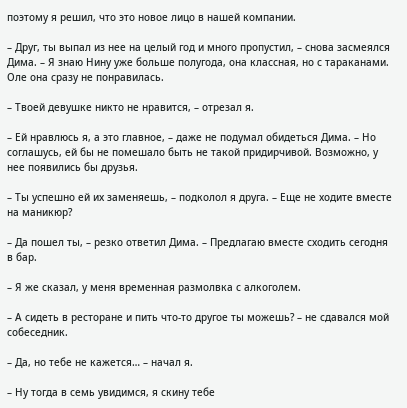поэтому я решил, что это новое лицо в нашей компании.

– Друг, ты выпал из нее на целый год и много пропустил, – снова засмеялся Дима. – Я знаю Нину уже больше полугода, она классная, но с тараканами. Оле она сразу не понравилась.

– Твоей девушке никто не нравится, – отрезал я.

– Ей нравлюсь я, а это главное, – даже не подумал обидеться Дима. – Но соглашусь, ей бы не помешало быть не такой придирчивой. Возможно, у нее появились бы друзья.

– Ты успешно ей их заменяешь, – подколол я друга. – Еще не ходите вместе на маникюр?

– Да пошел ты, – резко ответил Дима. – Предлагаю вместе сходить сегодня в бар.

– Я же сказал, у меня временная размолвка с алкоголем.

– А сидеть в ресторане и пить что-то другое ты можешь? – не сдавался мой собеседник.

– Да, но тебе не кажется… – начал я.

– Ну тогда в семь увидимся, я скину тебе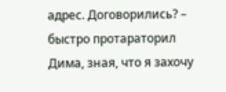адрес. Договорились? – быстро протараторил Дима, зная, что я захочу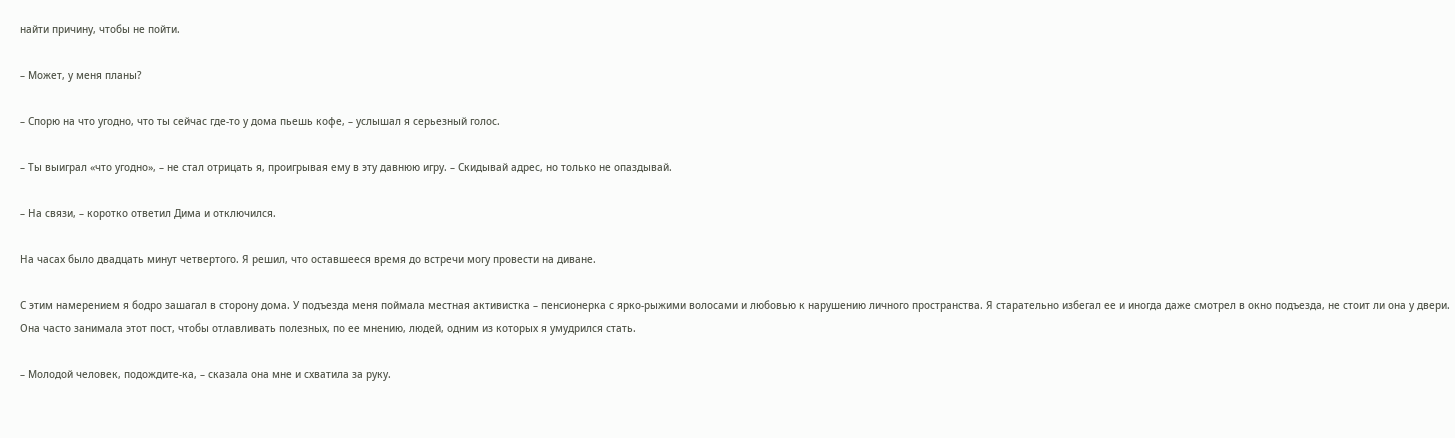найти причину, чтобы не пойти.

– Может, у меня планы?

– Спорю на что угодно, что ты сейчас где-то у дома пьешь кофе, – услышал я серьезный голос.

– Ты выиграл «что угодно», – не стал отрицать я, проигрывая ему в эту давнюю игру. – Скидывай адрес, но только не опаздывай.

– На связи, – коротко ответил Дима и отключился.

На часах было двадцать минут четвертого. Я решил, что оставшееся время до встречи могу провести на диване.

С этим намерением я бодро зашагал в сторону дома. У подъезда меня поймала местная активистка – пенсионерка с ярко-рыжими волосами и любовью к нарушению личного пространства. Я старательно избегал ее и иногда даже смотрел в окно подъезда, не стоит ли она у двери. Она часто занимала этот пост, чтобы отлавливать полезных, по ее мнению, людей, одним из которых я умудрился стать.

– Молодой человек, подождите-ка, – сказала она мне и схватила за руку.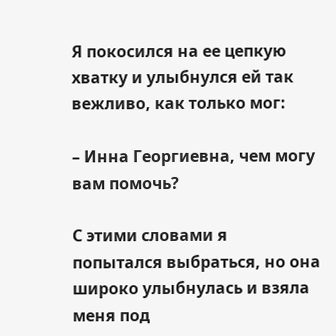Я покосился на ее цепкую хватку и улыбнулся ей так вежливо, как только мог:

– Инна Георгиевна, чем могу вам помочь?

С этими словами я попытался выбраться, но она широко улыбнулась и взяла меня под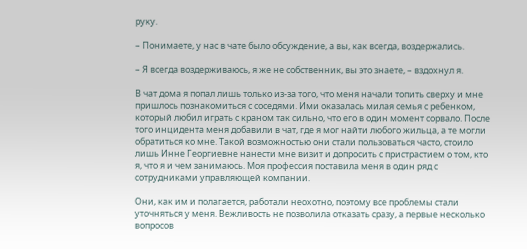руку.

– Понимаете, у нас в чате было обсуждение, а вы, как всегда, воздержались.

– Я всегда воздерживаюсь, я же не собственник, вы это знаете, – вздохнул я.

В чат дома я попал лишь только из-за того, что меня начали топить сверху и мне пришлось познакомиться с соседями. Ими оказалась милая семья с ребенком, который любил играть с краном так сильно, что его в один момент сорвало. После того инцидента меня добавили в чат, где я мог найти любого жильца, а те могли обратиться ко мне. Такой возможностью они стали пользоваться часто, стоило лишь Инне Георгиевне нанести мне визит и допросить с пристрастием о том, кто я, что я и чем занимаюсь. Моя профессия поставила меня в один ряд с сотрудниками управляющей компании.

Они, как им и полагается, работали неохотно, поэтому все проблемы стали уточняться у меня. Вежливость не позволила отказать сразу, а первые несколько вопросов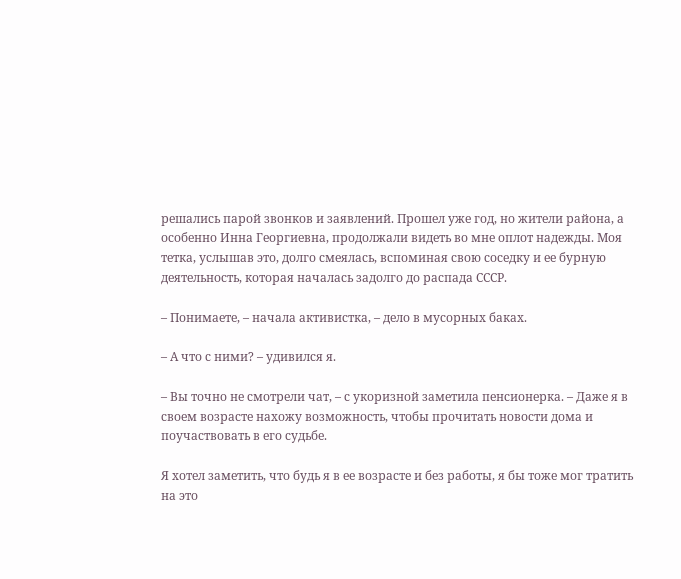решались парой звонков и заявлений. Прошел уже год, но жители района, а особенно Инна Георгиевна, продолжали видеть во мне оплот надежды. Моя тетка, услышав это, долго смеялась, вспоминая свою соседку и ее бурную деятельность, которая началась задолго до распада СССР.

– Понимаете, – начала активистка, – дело в мусорных баках.

– А что с ними? – удивился я.

– Вы точно не смотрели чат, – с укоризной заметила пенсионерка. – Даже я в своем возрасте нахожу возможность, чтобы прочитать новости дома и поучаствовать в его судьбе.

Я хотел заметить, что будь я в ее возрасте и без работы, я бы тоже мог тратить на это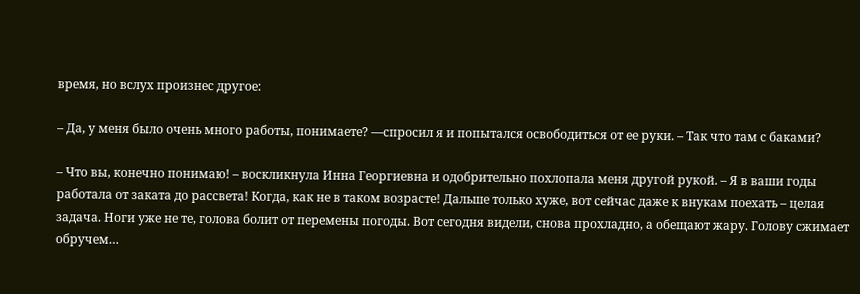время, но вслух произнес другое:

– Да, у меня было очень много работы, понимаете? —спросил я и попытался освободиться от ее руки. – Так что там с баками?

– Что вы, конечно понимаю! – воскликнула Инна Георгиевна и одобрительно похлопала меня другой рукой. – Я в ваши годы работала от заката до рассвета! Когда, как не в таком возрасте! Дальше только хуже, вот сейчас даже к внукам поехать – целая задача. Ноги уже не те, голова болит от перемены погоды. Вот сегодня видели, снова прохладно, а обещают жару. Голову сжимает обручем…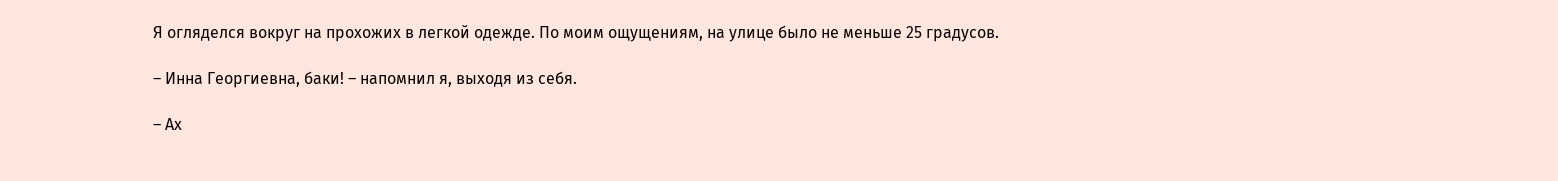Я огляделся вокруг на прохожих в легкой одежде. По моим ощущениям, на улице было не меньше 25 градусов.

– Инна Георгиевна, баки! – напомнил я, выходя из себя.

– Ах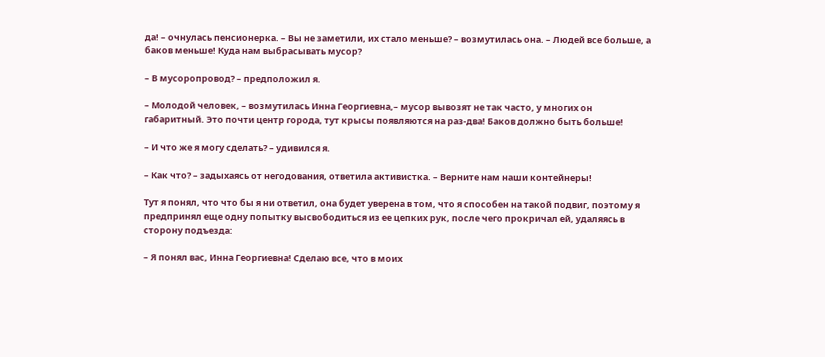да! – очнулась пенсионерка. – Вы не заметили, их стало меньше? – возмутилась она. – Людей все больше, а баков меньше! Куда нам выбрасывать мусор?

– В мусоропровод? – предположил я.

– Молодой человек, – возмутилась Инна Георгиевна,– мусор вывозят не так часто, у многих он габаритный. Это почти центр города, тут крысы появляются на раз-два! Баков должно быть больше!

– И что же я могу сделать? – удивился я.

– Как что? – задыхаясь от негодования, ответила активистка. – Верните нам наши контейнеры!

Тут я понял, что что бы я ни ответил, она будет уверена в том, что я способен на такой подвиг, поэтому я предпринял еще одну попытку высвободиться из ее цепких рук, после чего прокричал ей, удаляясь в сторону подъезда:

– Я понял вас, Инна Георгиевна! Сделаю все, что в моих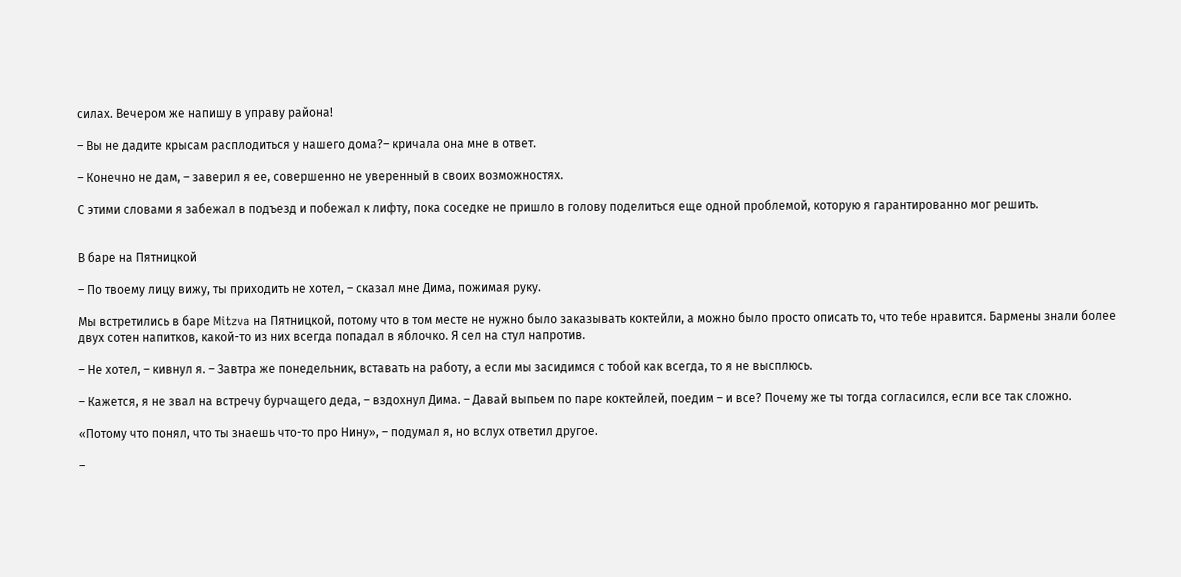силах. Вечером же напишу в управу района!

– Вы не дадите крысам расплодиться у нашего дома?– кричала она мне в ответ.

– Конечно не дам, – заверил я ее, совершенно не уверенный в своих возможностях.

С этими словами я забежал в подъезд и побежал к лифту, пока соседке не пришло в голову поделиться еще одной проблемой, которую я гарантированно мог решить.


В баре на Пятницкой

– По твоему лицу вижу, ты приходить не хотел, – сказал мне Дима, пожимая руку.

Мы встретились в баре Mitzva на Пятницкой, потому что в том месте не нужно было заказывать коктейли, а можно было просто описать то, что тебе нравится. Бармены знали более двух сотен напитков, какой-то из них всегда попадал в яблочко. Я сел на стул напротив.

– Не хотел, – кивнул я. – Завтра же понедельник, вставать на работу, а если мы засидимся с тобой как всегда, то я не высплюсь.

– Кажется, я не звал на встречу бурчащего деда, – вздохнул Дима. – Давай выпьем по паре коктейлей, поедим – и все? Почему же ты тогда согласился, если все так сложно.

«Потому что понял, что ты знаешь что-то про Нину», – подумал я, но вслух ответил другое.

–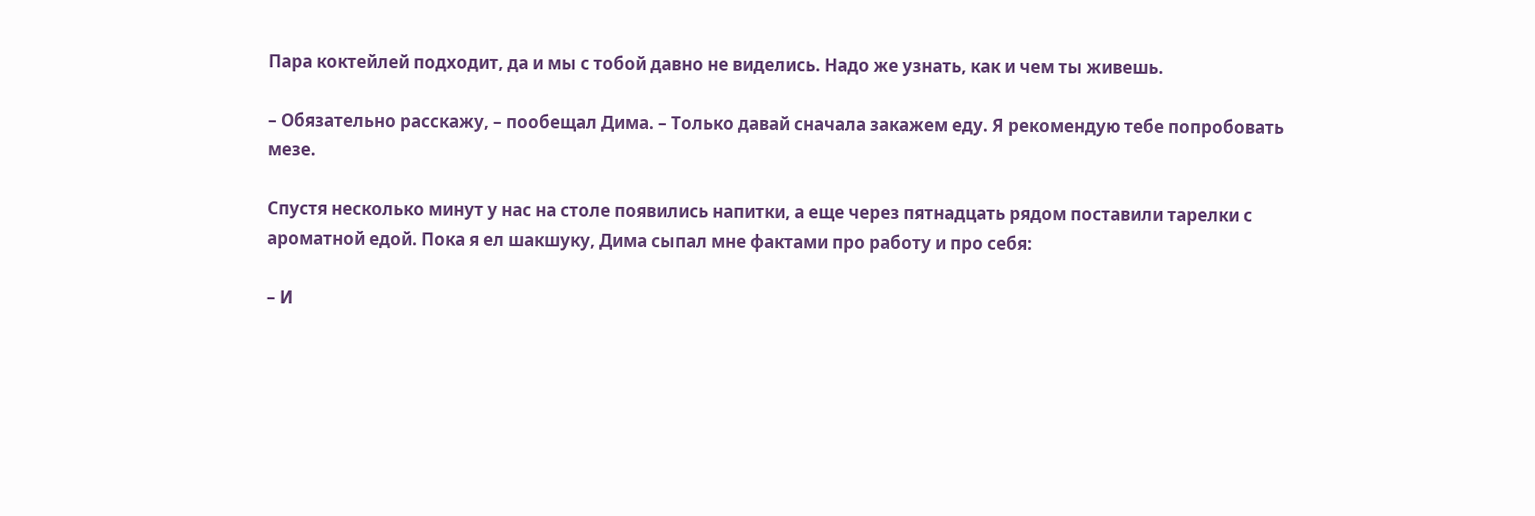Пара коктейлей подходит, да и мы с тобой давно не виделись. Надо же узнать, как и чем ты живешь.

– Обязательно расскажу, – пообещал Дима. – Только давай сначала закажем еду. Я рекомендую тебе попробовать мезе.

Спустя несколько минут у нас на столе появились напитки, а еще через пятнадцать рядом поставили тарелки с ароматной едой. Пока я ел шакшуку, Дима сыпал мне фактами про работу и про себя:

– И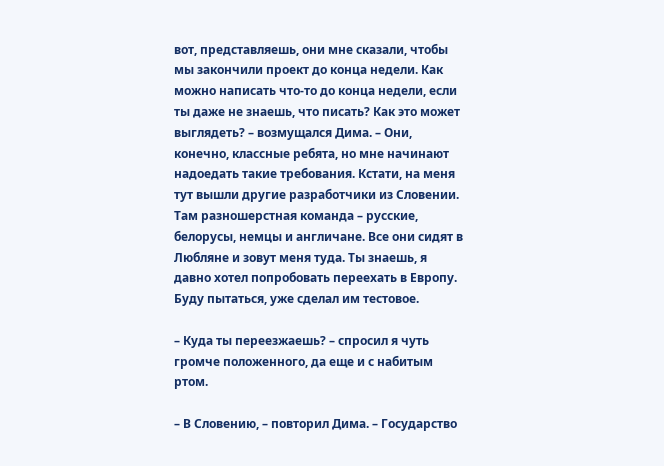вот, представляешь, они мне сказали, чтобы мы закончили проект до конца недели. Как можно написать что-то до конца недели, если ты даже не знаешь, что писать? Как это может выглядеть? – возмущался Дима. – Они, конечно, классные ребята, но мне начинают надоедать такие требования. Кстати, на меня тут вышли другие разработчики из Словении. Там разношерстная команда – русские, белорусы, немцы и англичане. Все они сидят в Любляне и зовут меня туда. Ты знаешь, я давно хотел попробовать переехать в Европу. Буду пытаться, уже сделал им тестовое.

– Куда ты переезжаешь? – спросил я чуть громче положенного, да еще и с набитым ртом.

– В Словению, – повторил Дима. – Государство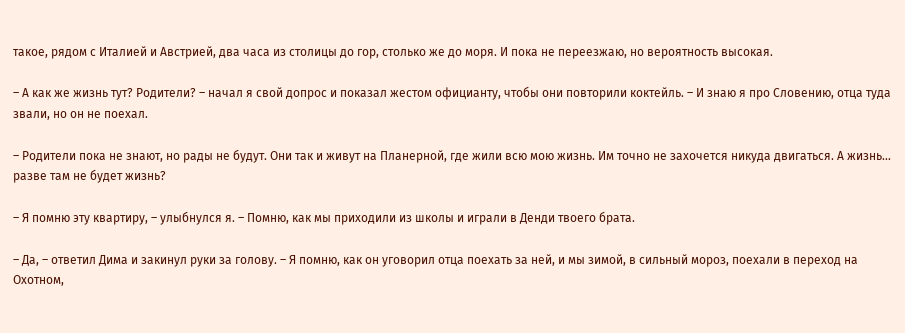такое, рядом с Италией и Австрией, два часа из столицы до гор, столько же до моря. И пока не переезжаю, но вероятность высокая.

– А как же жизнь тут? Родители? – начал я свой допрос и показал жестом официанту, чтобы они повторили коктейль. – И знаю я про Словению, отца туда звали, но он не поехал.

– Родители пока не знают, но рады не будут. Они так и живут на Планерной, где жили всю мою жизнь. Им точно не захочется никуда двигаться. А жизнь… разве там не будет жизнь?

– Я помню эту квартиру, – улыбнулся я. – Помню, как мы приходили из школы и играли в Денди твоего брата.

– Да, – ответил Дима и закинул руки за голову. – Я помню, как он уговорил отца поехать за ней, и мы зимой, в сильный мороз, поехали в переход на Охотном,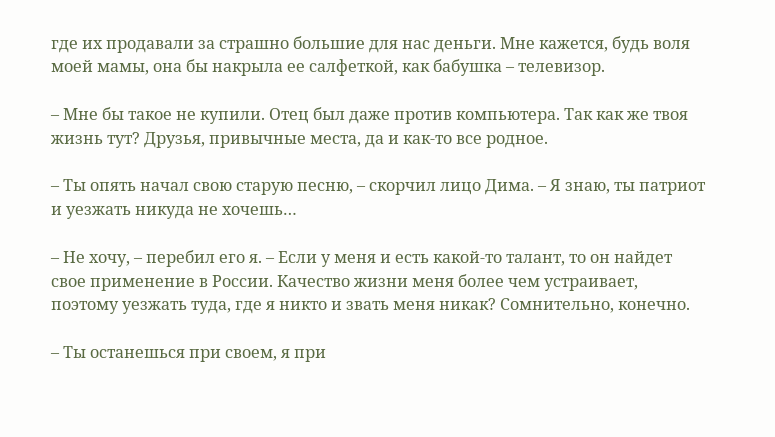где их продавали за страшно большие для нас деньги. Мне кажется, будь воля моей мамы, она бы накрыла ее салфеткой, как бабушка – телевизор.

– Мне бы такое не купили. Отец был даже против компьютера. Так как же твоя жизнь тут? Друзья, привычные места, да и как-то все родное.

– Ты опять начал свою старую песню, – скорчил лицо Дима. – Я знаю, ты патриот и уезжать никуда не хочешь…

– Не хочу, – перебил его я. – Если у меня и есть какой-то талант, то он найдет свое применение в России. Качество жизни меня более чем устраивает, поэтому уезжать туда, где я никто и звать меня никак? Сомнительно, конечно.

– Ты останешься при своем, я при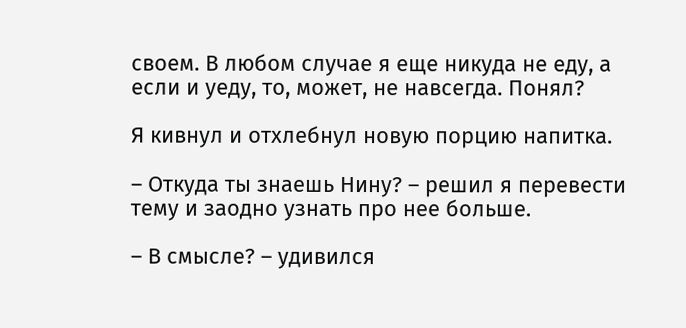своем. В любом случае я еще никуда не еду, а если и уеду, то, может, не навсегда. Понял?

Я кивнул и отхлебнул новую порцию напитка.

– Откуда ты знаешь Нину? – решил я перевести тему и заодно узнать про нее больше.

– В смысле? – удивился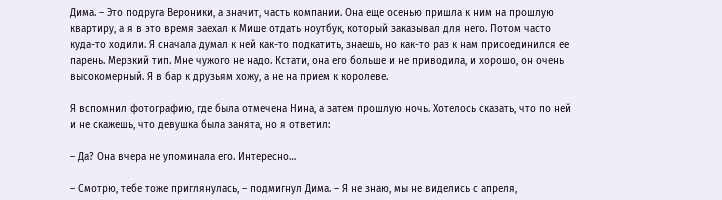Дима. – Это подруга Вероники, а значит, часть компании. Она еще осенью пришла к ним на прошлую квартиру, а я в это время заехал к Мише отдать ноутбук, который заказывал для него. Потом часто куда-то ходили. Я сначала думал к ней как-то подкатить, знаешь, но как-то раз к нам присоединился ее парень. Мерзкий тип. Мне чужого не надо. Кстати, она его больше и не приводила, и хорошо, он очень высокомерный. Я в бар к друзьям хожу, а не на прием к королеве.

Я вспомнил фотографию, где была отмечена Нина, а затем прошлую ночь. Хотелось сказать, что по ней и не скажешь, что девушка была занята, но я ответил:

– Да? Она вчера не упоминала его. Интересно…

– Смотрю, тебе тоже приглянулась, – подмигнул Дима. – Я не знаю, мы не виделись с апреля,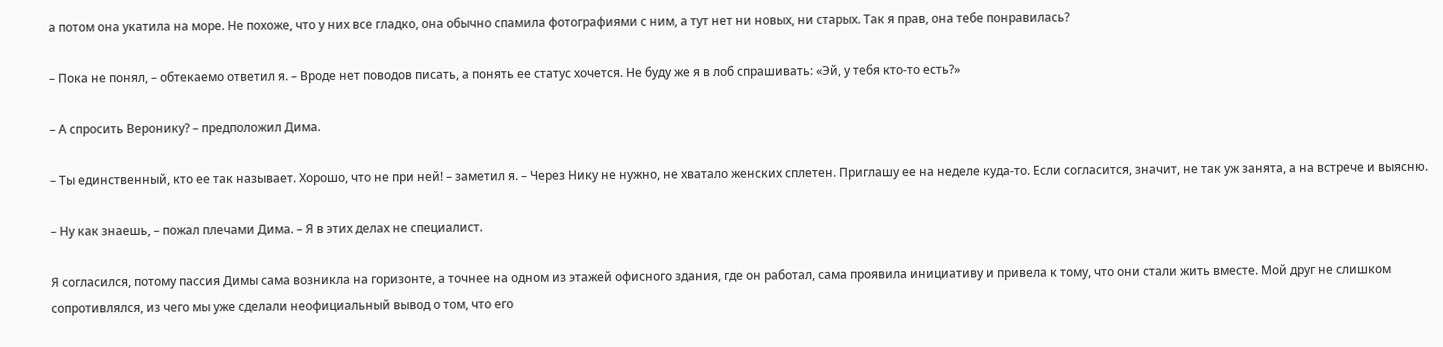а потом она укатила на море. Не похоже, что у них все гладко, она обычно спамила фотографиями с ним, а тут нет ни новых, ни старых. Так я прав, она тебе понравилась?

– Пока не понял, – обтекаемо ответил я. – Вроде нет поводов писать, а понять ее статус хочется. Не буду же я в лоб спрашивать: «Эй, у тебя кто-то есть?»

– А спросить Веронику? – предположил Дима.

– Ты единственный, кто ее так называет. Хорошо, что не при ней! – заметил я. – Через Нику не нужно, не хватало женских сплетен. Приглашу ее на неделе куда-то. Если согласится, значит, не так уж занята, а на встрече и выясню.

– Ну как знаешь, – пожал плечами Дима. – Я в этих делах не специалист.

Я согласился, потому пассия Димы сама возникла на горизонте, а точнее на одном из этажей офисного здания, где он работал, сама проявила инициативу и привела к тому, что они стали жить вместе. Мой друг не слишком сопротивлялся, из чего мы уже сделали неофициальный вывод о том, что его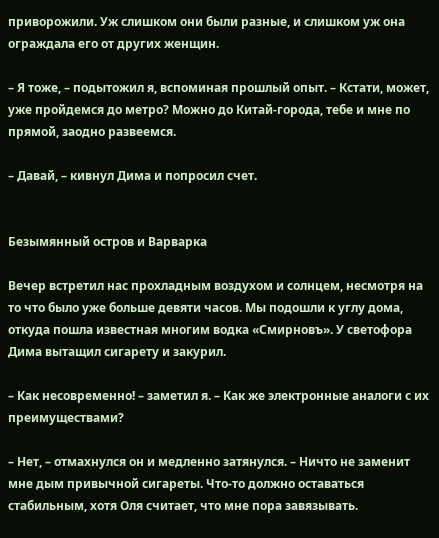приворожили. Уж слишком они были разные, и слишком уж она ограждала его от других женщин.

– Я тоже, – подытожил я, вспоминая прошлый опыт. – Кстати, может, уже пройдемся до метро? Можно до Китай-города, тебе и мне по прямой, заодно развеемся.

– Давай, – кивнул Дима и попросил счет.


Безымянный остров и Варварка

Вечер встретил нас прохладным воздухом и солнцем, несмотря на то что было уже больше девяти часов. Мы подошли к углу дома, откуда пошла известная многим водка «Смирновъ». У светофора Дима вытащил сигарету и закурил.

– Как несовременно! – заметил я. – Как же электронные аналоги с их преимуществами?

– Нет, – отмахнулся он и медленно затянулся. – Ничто не заменит мне дым привычной сигареты. Что-то должно оставаться стабильным, хотя Оля считает, что мне пора завязывать.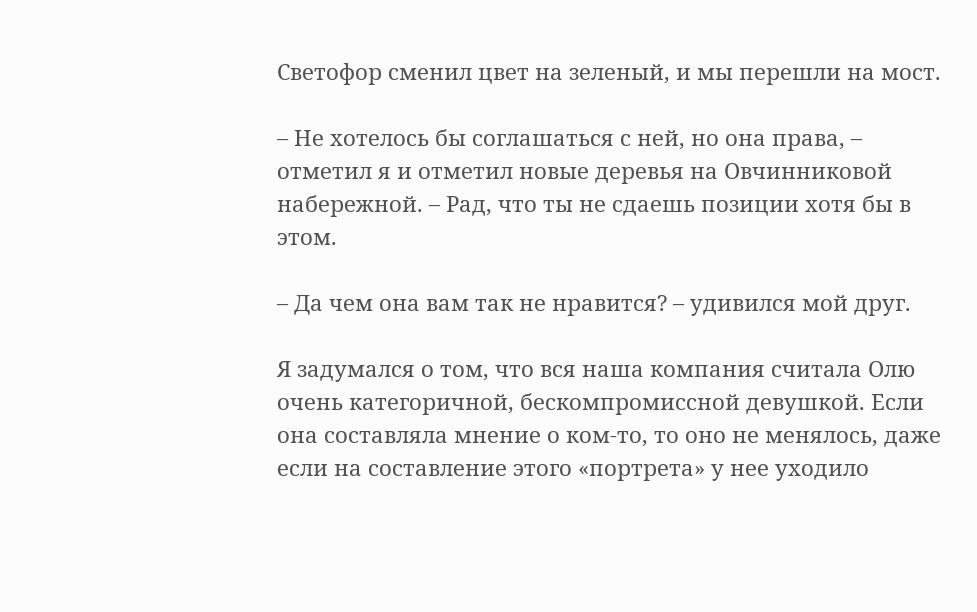Светофор сменил цвет на зеленый, и мы перешли на мост.

– Не хотелось бы соглашаться с ней, но она права, – отметил я и отметил новые деревья на Овчинниковой набережной. – Рад, что ты не сдаешь позиции хотя бы в этом.

– Да чем она вам так не нравится? – удивился мой друг.

Я задумался о том, что вся наша компания считала Олю очень категоричной, бескомпромиссной девушкой. Если она составляла мнение о ком-то, то оно не менялось, даже если на составление этого «портрета» у нее уходило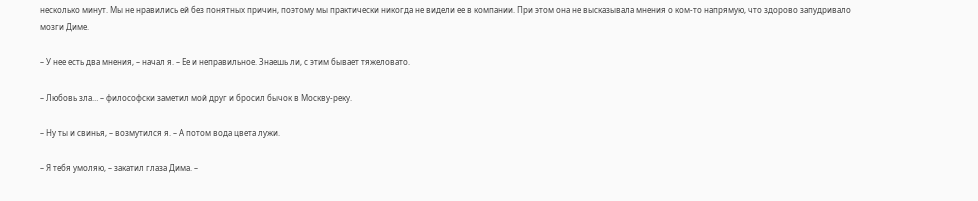несколько минут. Мы не нравились ей без понятных причин, поэтому мы практически никогда не видели ее в компании. При этом она не высказывала мнения о ком-то напрямую, что здорово запудривало мозги Диме.

– У нее есть два мнения, – начал я. – Ее и неправильное. Знаешь ли, с этим бывает тяжеловато.

– Любовь зла… – философски заметил мой друг и бросил бычок в Москву-реку.

– Ну ты и свинья, – возмутился я. – А потом вода цвета лужи.

– Я тебя умоляю, – закатил глаза Дима. –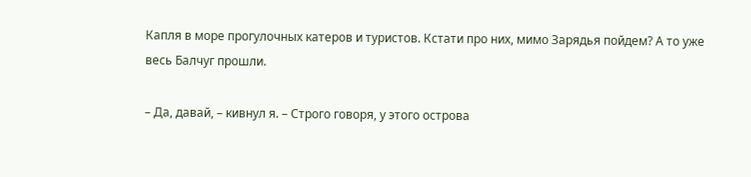Капля в море прогулочных катеров и туристов. Кстати про них, мимо Зарядья пойдем? А то уже весь Балчуг прошли.

– Да, давай, – кивнул я. – Строго говоря, у этого острова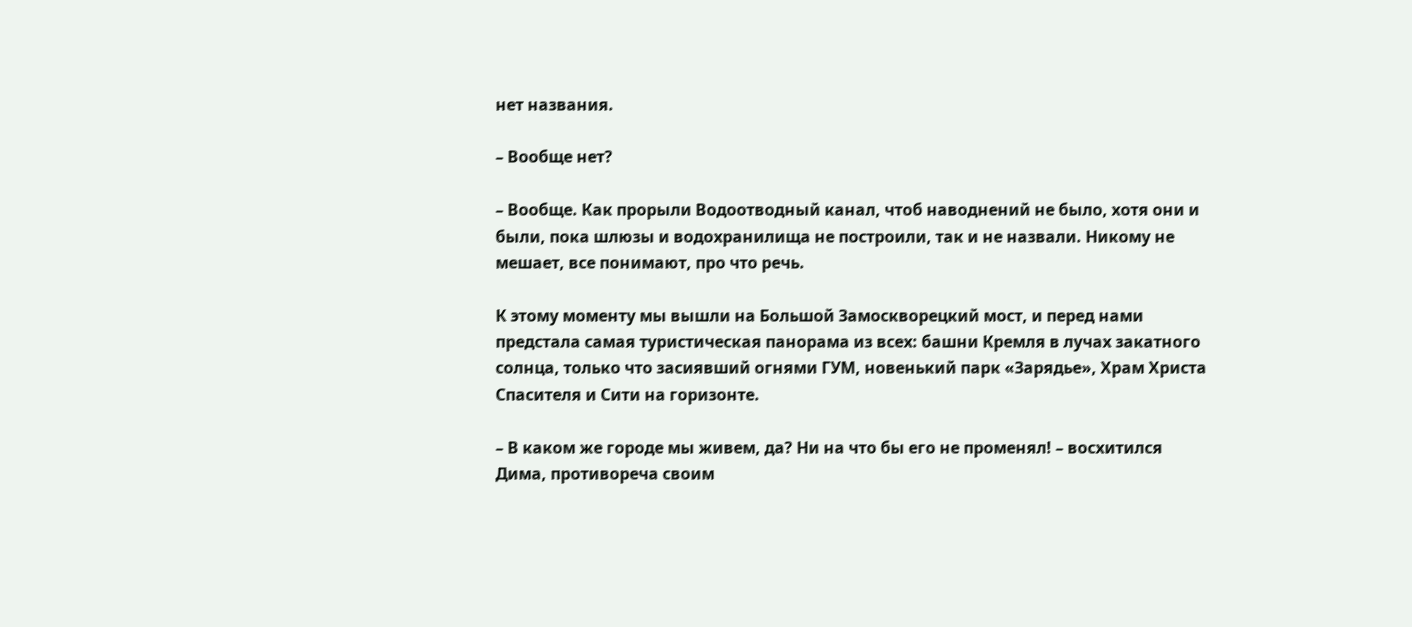нет названия.

– Вообще нет?

– Вообще. Как прорыли Водоотводный канал, чтоб наводнений не было, хотя они и были, пока шлюзы и водохранилища не построили, так и не назвали. Никому не мешает, все понимают, про что речь.

К этому моменту мы вышли на Большой Замоскворецкий мост, и перед нами предстала самая туристическая панорама из всех: башни Кремля в лучах закатного солнца, только что засиявший огнями ГУМ, новенький парк «Зарядье», Храм Христа Спасителя и Сити на горизонте.

– В каком же городе мы живем, да? Ни на что бы его не променял! – восхитился Дима, противореча своим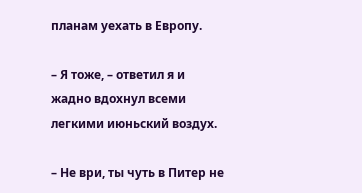планам уехать в Европу.

– Я тоже, – ответил я и жадно вдохнул всеми легкими июньский воздух.

– Не ври, ты чуть в Питер не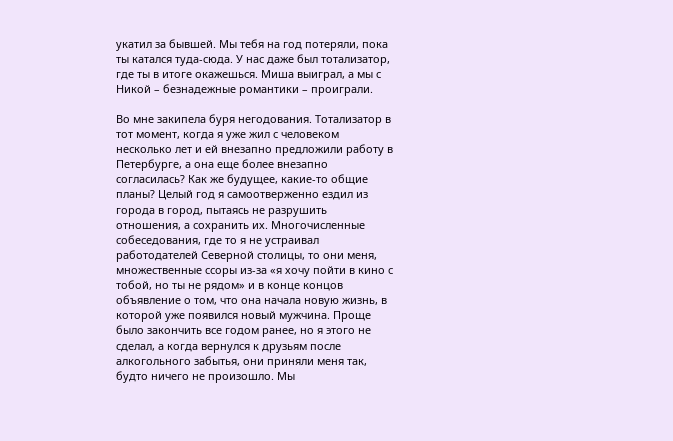укатил за бывшей. Мы тебя на год потеряли, пока ты катался туда-сюда. У нас даже был тотализатор, где ты в итоге окажешься. Миша выиграл, а мы с Никой – безнадежные романтики – проиграли.

Во мне закипела буря негодования. Тотализатор в тот момент, когда я уже жил с человеком несколько лет и ей внезапно предложили работу в Петербурге, а она еще более внезапно согласилась? Как же будущее, какие-то общие планы? Целый год я самоотверженно ездил из города в город, пытаясь не разрушить отношения, а сохранить их. Многочисленные собеседования, где то я не устраивал работодателей Северной столицы, то они меня, множественные ссоры из-за «я хочу пойти в кино с тобой, но ты не рядом» и в конце концов объявление о том, что она начала новую жизнь, в которой уже появился новый мужчина. Проще было закончить все годом ранее, но я этого не сделал, а когда вернулся к друзьям после алкогольного забытья, они приняли меня так, будто ничего не произошло. Мы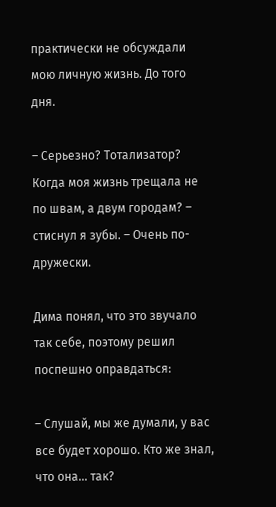практически не обсуждали мою личную жизнь. До того дня.

– Серьезно? Тотализатор? Когда моя жизнь трещала не по швам, а двум городам? – стиснул я зубы. – Очень по-дружески.

Дима понял, что это звучало так себе, поэтому решил поспешно оправдаться:

– Слушай, мы же думали, у вас все будет хорошо. Кто же знал, что она… так?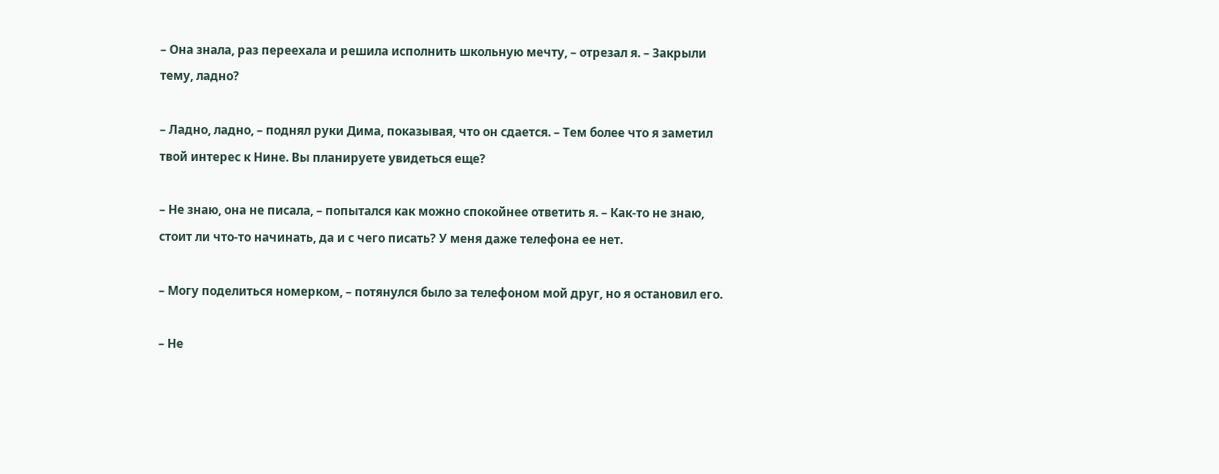– Она знала, раз переехала и решила исполнить школьную мечту, – отрезал я. – Закрыли тему, ладно?

– Ладно, ладно, – поднял руки Дима, показывая, что он сдается. – Тем более что я заметил твой интерес к Нине. Вы планируете увидеться еще?

– Не знаю, она не писала, – попытался как можно спокойнее ответить я. – Как-то не знаю, стоит ли что-то начинать, да и с чего писать? У меня даже телефона ее нет.

– Могу поделиться номерком, – потянулся было за телефоном мой друг, но я остановил его.

– Не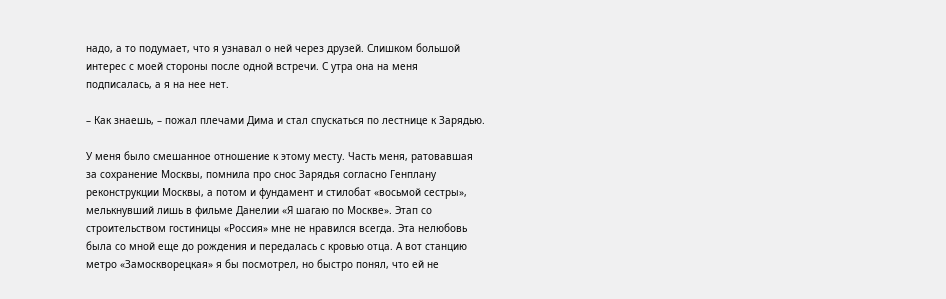надо, а то подумает, что я узнавал о ней через друзей. Слишком большой интерес с моей стороны после одной встречи. С утра она на меня подписалась, а я на нее нет.

– Как знаешь, – пожал плечами Дима и стал спускаться по лестнице к Зарядью.

У меня было смешанное отношение к этому месту. Часть меня, ратовавшая за сохранение Москвы, помнила про снос Зарядья согласно Генплану реконструкции Москвы, а потом и фундамент и стилобат «восьмой сестры», мелькнувший лишь в фильме Данелии «Я шагаю по Москве». Этап со строительством гостиницы «Россия» мне не нравился всегда. Эта нелюбовь была со мной еще до рождения и передалась с кровью отца. А вот станцию метро «Замоскворецкая» я бы посмотрел, но быстро понял, что ей не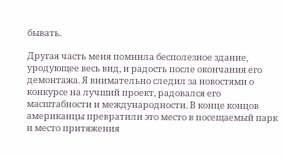бывать.

Другая часть меня помнила бесполезное здание, уродующее весь вид, и радость после окончания его демонтажа. Я внимательно следил за новостями о конкурсе на лучший проект, радовался его масштабности и международности. В конце концов американцы превратили это место в посещаемый парк и место притяжения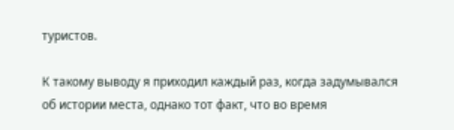туристов.

К такому выводу я приходил каждый раз, когда задумывался об истории места, однако тот факт, что во время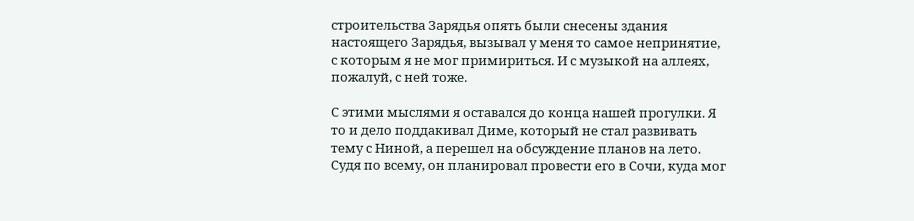строительства Зарядья опять были снесены здания настоящего Зарядья, вызывал у меня то самое непринятие, с которым я не мог примириться. И с музыкой на аллеях, пожалуй, с ней тоже.

С этими мыслями я оставался до конца нашей прогулки. Я то и дело поддакивал Диме, который не стал развивать тему с Ниной, а перешел на обсуждение планов на лето. Судя по всему, он планировал провести его в Сочи, куда мог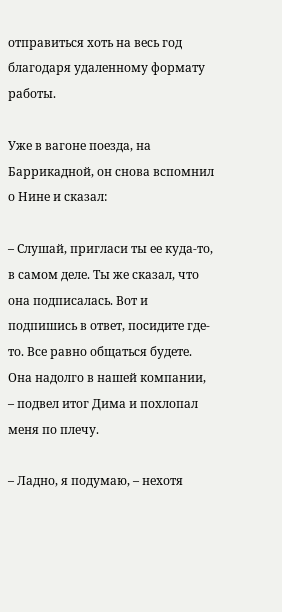отправиться хоть на весь год благодаря удаленному формату работы.

Уже в вагоне поезда, на Баррикадной, он снова вспомнил о Нине и сказал:

– Слушай, пригласи ты ее куда-то, в самом деле. Ты же сказал, что она подписалась. Вот и подпишись в ответ, посидите где-то. Все равно общаться будете. Она надолго в нашей компании, – подвел итог Дима и похлопал меня по плечу.

– Ладно, я подумаю, – нехотя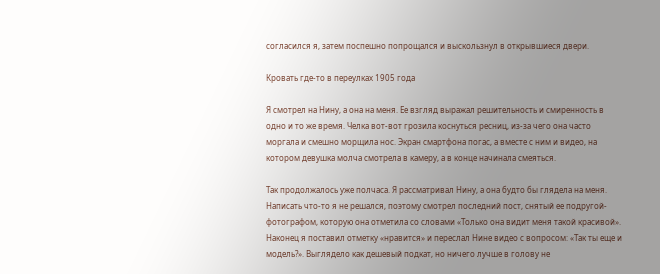согласился я, затем поспешно попрощался и выскользнул в открывшиеся двери.

Кровать где-то в переулках 1905 года

Я смотрел на Нину, а она на меня. Ее взгляд выражал решительность и смиренность в одно и то же время. Челка вот-вот грозила коснуться ресниц, из-за чего она часто моргала и смешно морщила нос. Экран смартфона погас, а вместе с ним и видео, на котором девушка молча смотрела в камеру, а в конце начинала смеяться.

Так продолжалось уже полчаса. Я рассматривал Нину, а она будто бы глядела на меня. Написать что-то я не решался, поэтому смотрел последний пост, снятый ее подругой-фотографом, которую она отметила со словами «Только она видит меня такой красивой». Наконец я поставил отметку «нравится» и переслал Нине видео с вопросом: «Так ты еще и модель?». Выглядело как дешевый подкат, но ничего лучше в голову не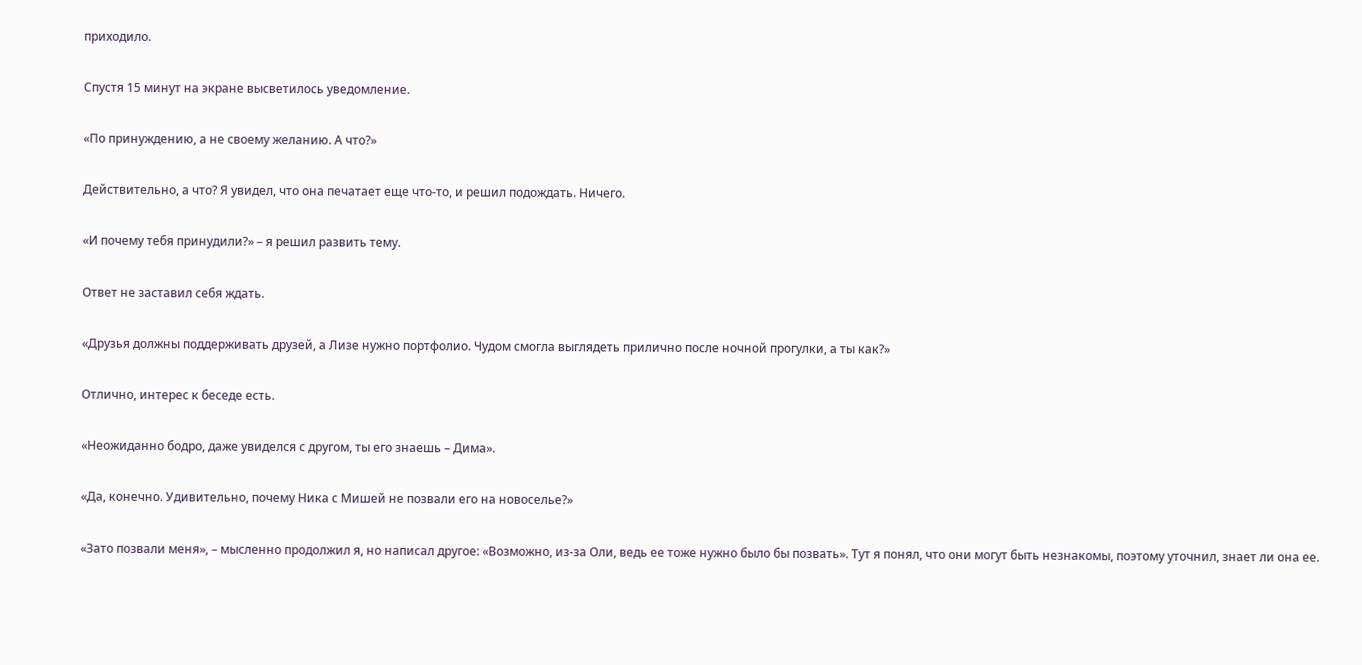приходило.

Спустя 15 минут на экране высветилось уведомление.

«По принуждению, а не своему желанию. А что?»

Действительно, а что? Я увидел, что она печатает еще что-то, и решил подождать. Ничего.

«И почему тебя принудили?» – я решил развить тему.

Ответ не заставил себя ждать.

«Друзья должны поддерживать друзей, а Лизе нужно портфолио. Чудом смогла выглядеть прилично после ночной прогулки, а ты как?»

Отлично, интерес к беседе есть.

«Неожиданно бодро, даже увиделся с другом, ты его знаешь – Дима».

«Да, конечно. Удивительно, почему Ника с Мишей не позвали его на новоселье?»

«Зато позвали меня», – мысленно продолжил я, но написал другое: «Возможно, из-за Оли, ведь ее тоже нужно было бы позвать». Тут я понял, что они могут быть незнакомы, поэтому уточнил, знает ли она ее.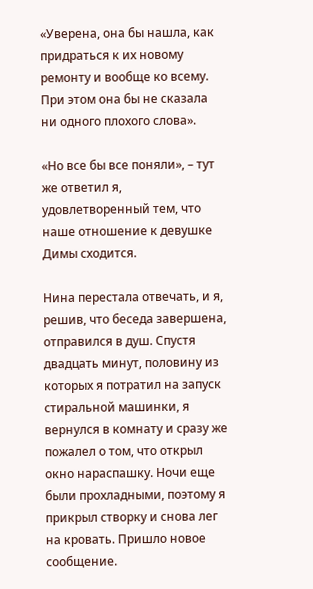«Уверена, она бы нашла, как придраться к их новому ремонту и вообще ко всему. При этом она бы не сказала ни одного плохого слова».

«Но все бы все поняли», – тут же ответил я, удовлетворенный тем, что наше отношение к девушке Димы сходится.

Нина перестала отвечать, и я, решив, что беседа завершена, отправился в душ. Спустя двадцать минут, половину из которых я потратил на запуск стиральной машинки, я вернулся в комнату и сразу же пожалел о том, что открыл окно нараспашку. Ночи еще были прохладными, поэтому я прикрыл створку и снова лег на кровать. Пришло новое сообщение.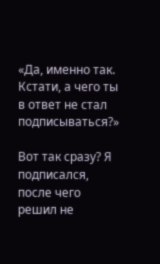«Да, именно так. Кстати, а чего ты в ответ не стал подписываться?»

Вот так сразу? Я подписался, после чего решил не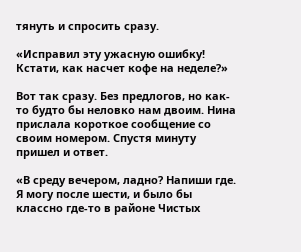тянуть и спросить сразу.

«Исправил эту ужасную ошибку! Кстати, как насчет кофе на неделе?»

Вот так сразу. Без предлогов, но как-то будто бы неловко нам двоим. Нина прислала короткое сообщение со своим номером. Спустя минуту пришел и ответ.

«В среду вечером, ладно? Напиши где. Я могу после шести, и было бы классно где-то в районе Чистых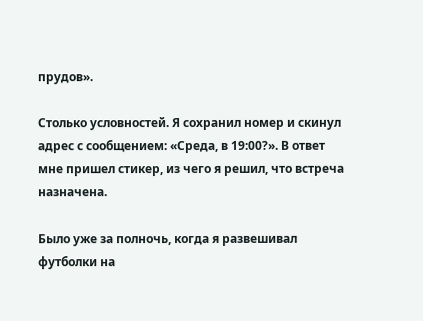прудов».

Столько условностей. Я сохранил номер и скинул адрес с сообщением: «Среда, в 19:00?». В ответ мне пришел стикер, из чего я решил, что встреча назначена.

Было уже за полночь, когда я развешивал футболки на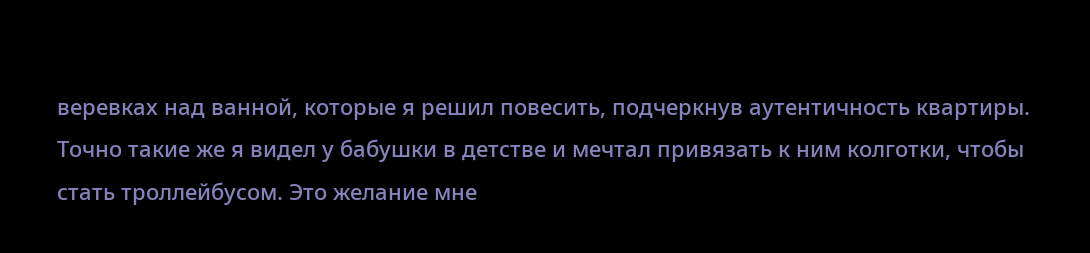веревках над ванной, которые я решил повесить, подчеркнув аутентичность квартиры. Точно такие же я видел у бабушки в детстве и мечтал привязать к ним колготки, чтобы стать троллейбусом. Это желание мне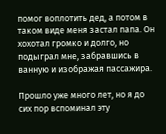помог воплотить дед, а потом в таком виде меня застал папа. Он хохотал громко и долго, но подыграл мне, забравшись в ванную и изображая пассажира.

Прошло уже много лет, но я до сих пор вспоминал эту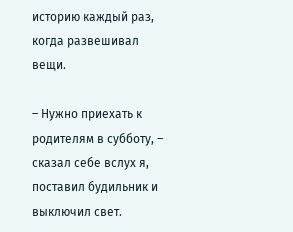историю каждый раз, когда развешивал вещи.

– Нужно приехать к родителям в субботу, – сказал себе вслух я, поставил будильник и выключил свет.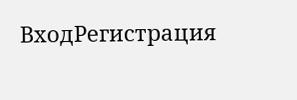ВходРегистрация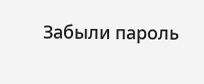Забыли пароль